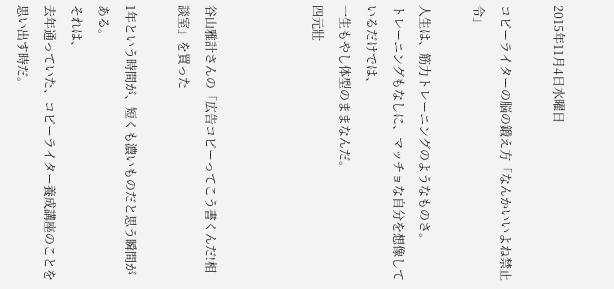2015年11月4日水曜日

コピーライターの脳の鍛え方「なんかいいよね禁止令」

人生は、筋力トレーニングのようなものさ。
トレーニングもなしに、マッチョな自分を想像しているだけでは、
一生もやし体型のままなんだ。
四元壯



谷山雅計さんの「広告コピーってこう書くんだ!相談室」を買った

1年という時間が、短くも濃いものだと思う瞬間がある。
それは、
去年通っていた、コピーライター養成講座のことを思い出す時だ。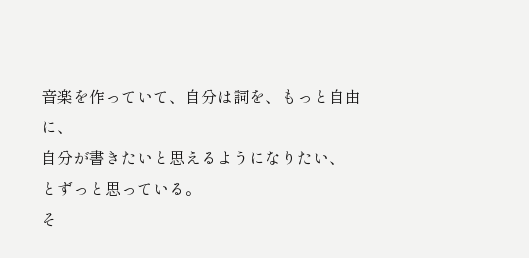音楽を作っていて、自分は詞を、もっと自由に、
自分が書きたいと思えるようになりたい、
とずっと思っている。
そ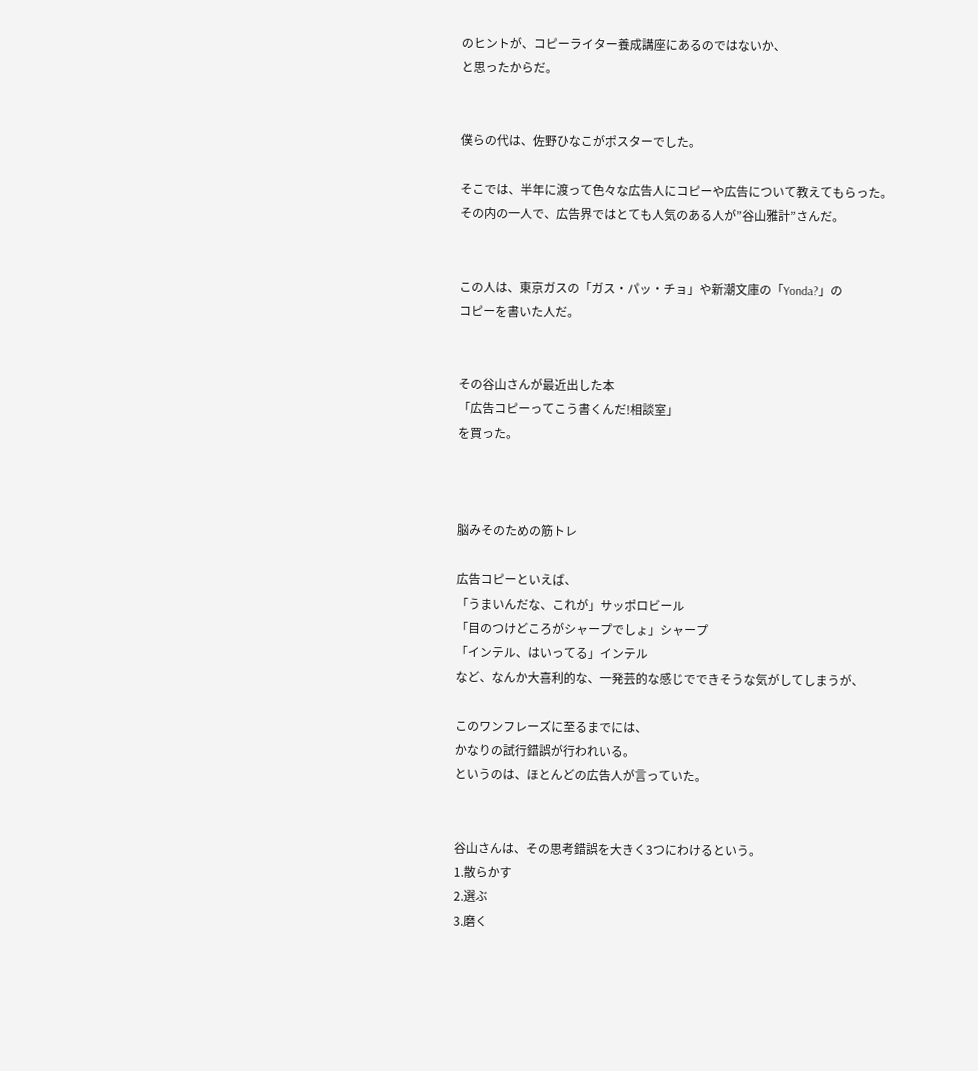のヒントが、コピーライター養成講座にあるのではないか、
と思ったからだ。


僕らの代は、佐野ひなこがポスターでした。

そこでは、半年に渡って色々な広告人にコピーや広告について教えてもらった。
その内の一人で、広告界ではとても人気のある人が”谷山雅計”さんだ。


この人は、東京ガスの「ガス・パッ・チョ」や新潮文庫の「Yonda?」の
コピーを書いた人だ。


その谷山さんが最近出した本
「広告コピーってこう書くんだ!相談室」
を買った。



脳みそのための筋トレ

広告コピーといえば、
「うまいんだな、これが」サッポロビール
「目のつけどころがシャープでしょ」シャープ
「インテル、はいってる」インテル
など、なんか大喜利的な、一発芸的な感じでできそうな気がしてしまうが、

このワンフレーズに至るまでには、
かなりの試行錯誤が行われいる。
というのは、ほとんどの広告人が言っていた。


谷山さんは、その思考錯誤を大きく3つにわけるという。
1.散らかす
2.選ぶ
3.磨く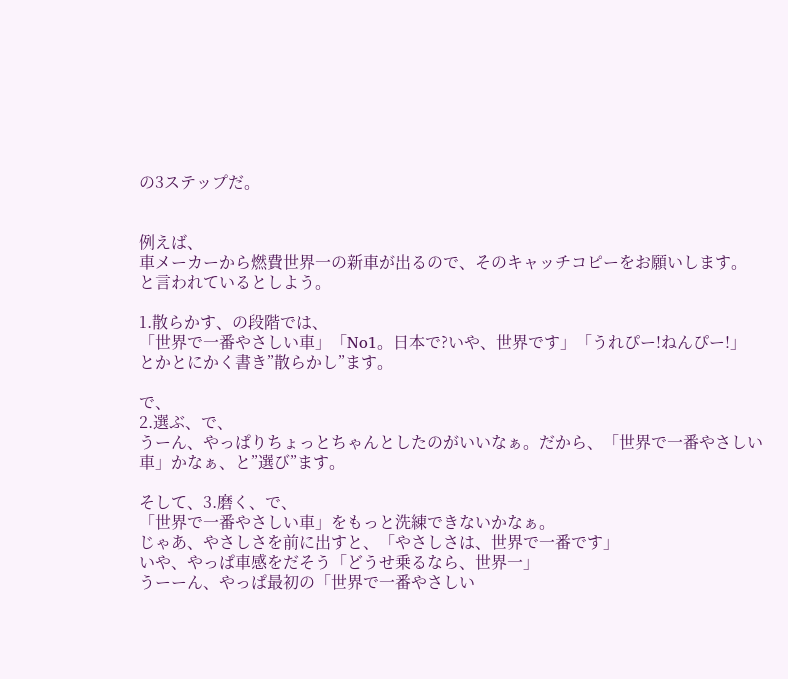の3ステップだ。


例えば、
車メーカーから燃費世界一の新車が出るので、そのキャッチコピーをお願いします。
と言われているとしよう。

1.散らかす、の段階では、
「世界で一番やさしい車」「No1。日本で?いや、世界です」「うれぴー!ねんぴー!」
とかとにかく書き”散らかし”ます。

で、
2.選ぶ、で、
うーん、やっぱりちょっとちゃんとしたのがいいなぁ。だから、「世界で一番やさしい車」かなぁ、と”選び”ます。

そして、3.磨く、で、
「世界で一番やさしい車」をもっと洗練できないかなぁ。
じゃあ、やさしさを前に出すと、「やさしさは、世界で一番です」
いや、やっぱ車感をだそう「どうせ乗るなら、世界一」
うーーん、やっぱ最初の「世界で一番やさしい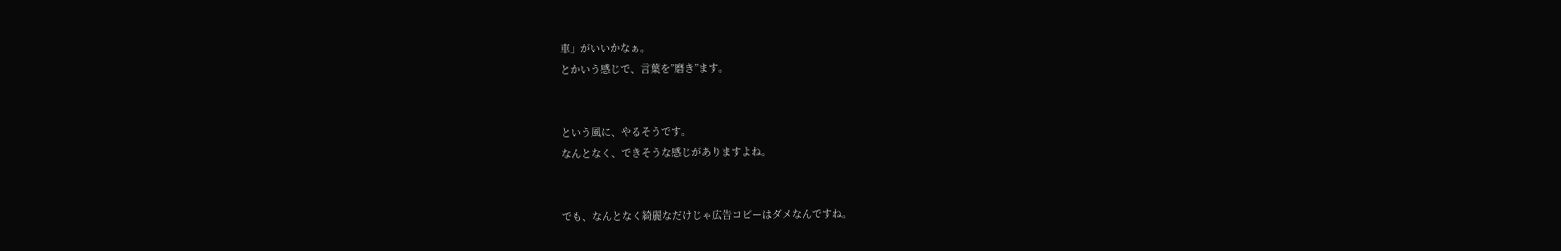車」がいいかなぁ。
とかいう感じで、言葉を”磨き”ます。


という風に、やるそうです。
なんとなく、できそうな感じがありますよね。


でも、なんとなく綺麗なだけじゃ広告コピーはダメなんですね。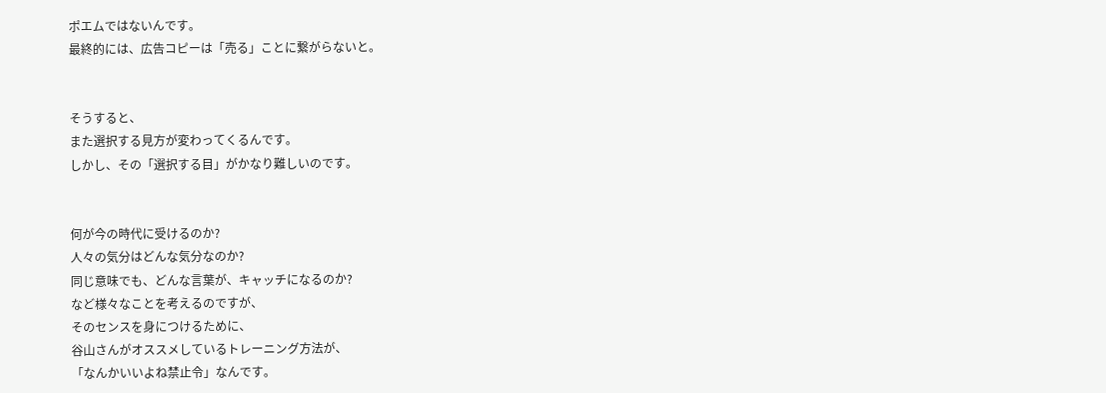ポエムではないんです。
最終的には、広告コピーは「売る」ことに繋がらないと。


そうすると、
また選択する見方が変わってくるんです。
しかし、その「選択する目」がかなり難しいのです。


何が今の時代に受けるのか?
人々の気分はどんな気分なのか?
同じ意味でも、どんな言葉が、キャッチになるのか?
など様々なことを考えるのですが、
そのセンスを身につけるために、
谷山さんがオススメしているトレーニング方法が、
「なんかいいよね禁止令」なんです。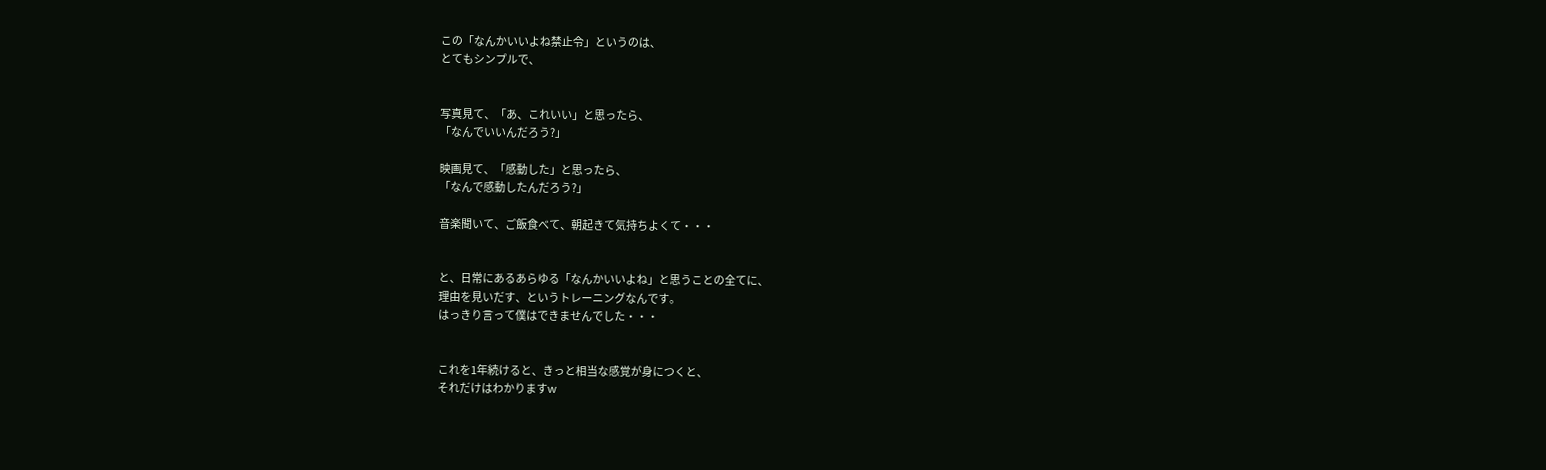この「なんかいいよね禁止令」というのは、
とてもシンプルで、


写真見て、「あ、これいい」と思ったら、
「なんでいいんだろう?」

映画見て、「感動した」と思ったら、
「なんで感動したんだろう?」

音楽聞いて、ご飯食べて、朝起きて気持ちよくて・・・


と、日常にあるあらゆる「なんかいいよね」と思うことの全てに、
理由を見いだす、というトレーニングなんです。
はっきり言って僕はできませんでした・・・


これを1年続けると、きっと相当な感覚が身につくと、
それだけはわかりますw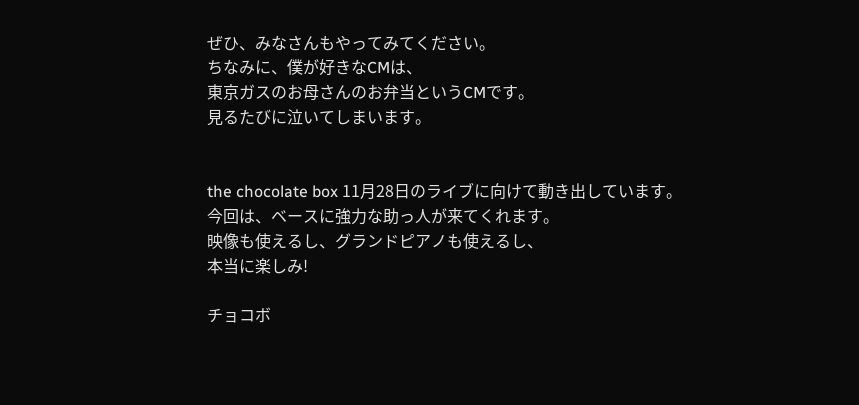ぜひ、みなさんもやってみてください。
ちなみに、僕が好きなCMは、
東京ガスのお母さんのお弁当というCMです。
見るたびに泣いてしまいます。


the chocolate box 11月28日のライブに向けて動き出しています。
今回は、ベースに強力な助っ人が来てくれます。
映像も使えるし、グランドピアノも使えるし、
本当に楽しみ!

チョコボ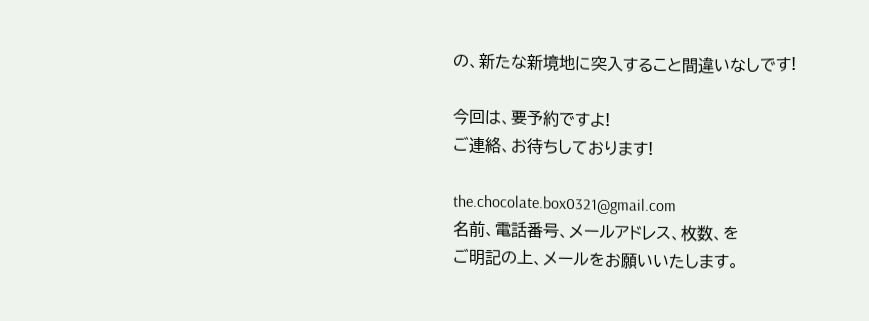の、新たな新境地に突入すること間違いなしです!

今回は、要予約ですよ!
ご連絡、お待ちしております!

the.chocolate.box0321@gmail.com
名前、電話番号、メールアドレス、枚数、を
ご明記の上、メールをお願いいたします。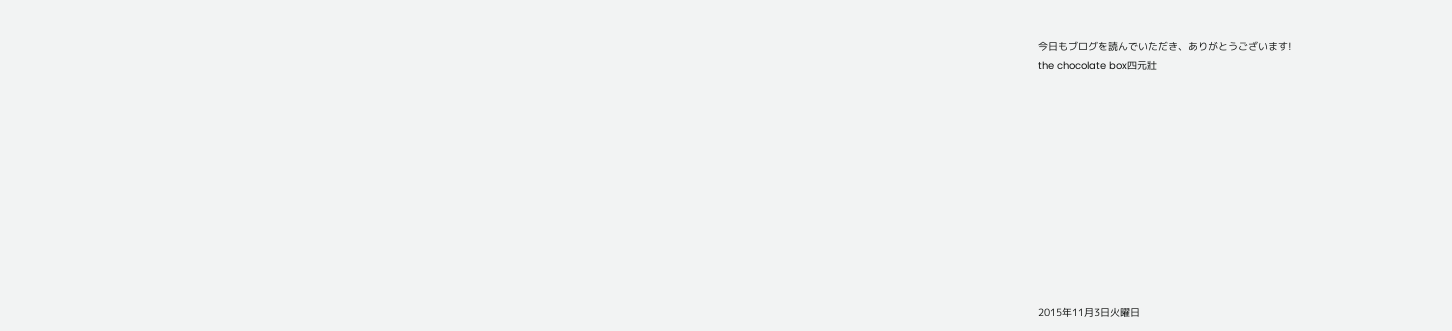今日もブログを読んでいただき、ありがとうございます!
the chocolate box四元壯












2015年11月3日火曜日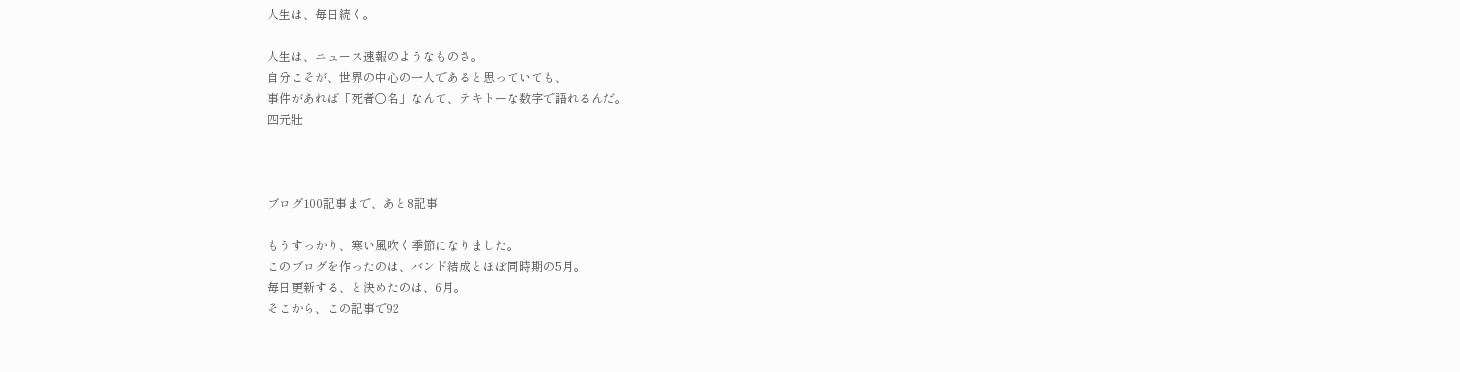人生は、毎日続く。

人生は、ニュース速報のようなものさ。
自分こそが、世界の中心の一人であると思っていても、
事件があれば「死者○名」なんて、テキトーな数字で語れるんだ。
四元壯



ブログ100記事まで、あと8記事

もうすっかり、寒い風吹く季節になりました。
このブログを作ったのは、バンド結成とほぼ同時期の5月。
毎日更新する、と決めたのは、6月。
そこから、この記事で92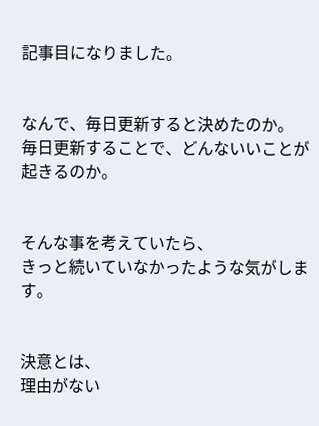記事目になりました。


なんで、毎日更新すると決めたのか。
毎日更新することで、どんないいことが起きるのか。


そんな事を考えていたら、
きっと続いていなかったような気がします。


決意とは、
理由がない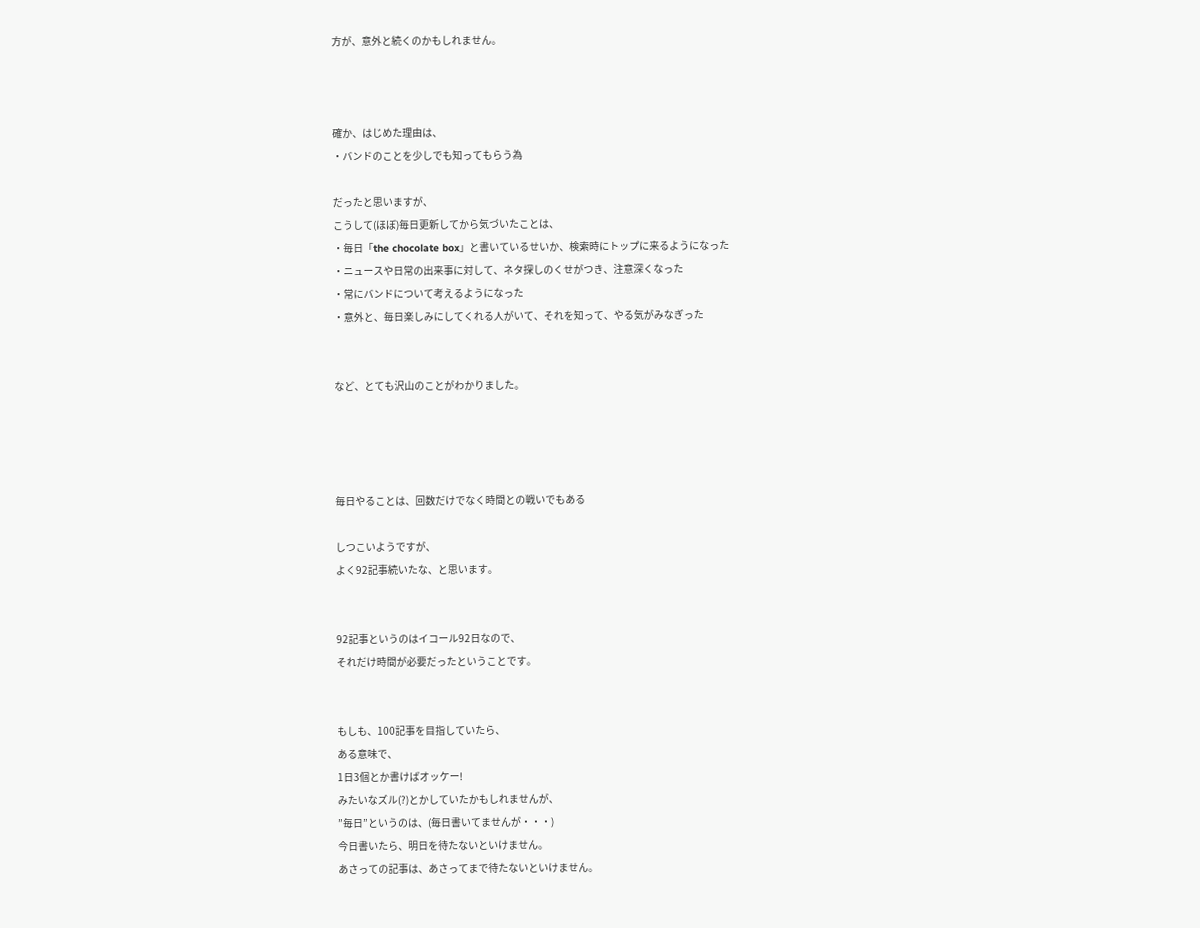方が、意外と続くのかもしれません。



確か、はじめた理由は、
・バンドのことを少しでも知ってもらう為

だったと思いますが、
こうして(ほぼ)毎日更新してから気づいたことは、
・毎日「the chocolate box」と書いているせいか、検索時にトップに来るようになった
・ニュースや日常の出来事に対して、ネタ探しのくせがつき、注意深くなった
・常にバンドについて考えるようになった
・意外と、毎日楽しみにしてくれる人がいて、それを知って、やる気がみなぎった


など、とても沢山のことがわかりました。




毎日やることは、回数だけでなく時間との戦いでもある

しつこいようですが、
よく92記事続いたな、と思います。


92記事というのはイコール92日なので、
それだけ時間が必要だったということです。


もしも、100記事を目指していたら、
ある意味で、
1日3個とか書けばオッケー!
みたいなズル(?)とかしていたかもしれませんが、
”毎日”というのは、(毎日書いてませんが・・・)
今日書いたら、明日を待たないといけません。
あさっての記事は、あさってまで待たないといけません。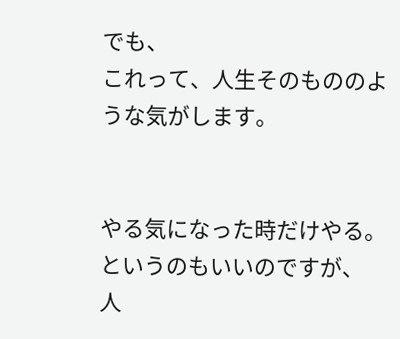でも、
これって、人生そのもののような気がします。


やる気になった時だけやる。
というのもいいのですが、
人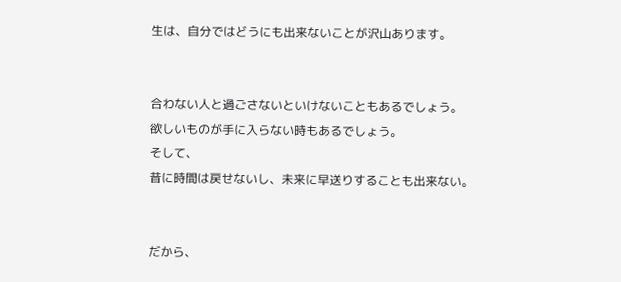生は、自分ではどうにも出来ないことが沢山あります。


合わない人と過ごさないといけないこともあるでしょう。
欲しいものが手に入らない時もあるでしょう。
そして、
昔に時間は戻せないし、未来に早送りすることも出来ない。


だから、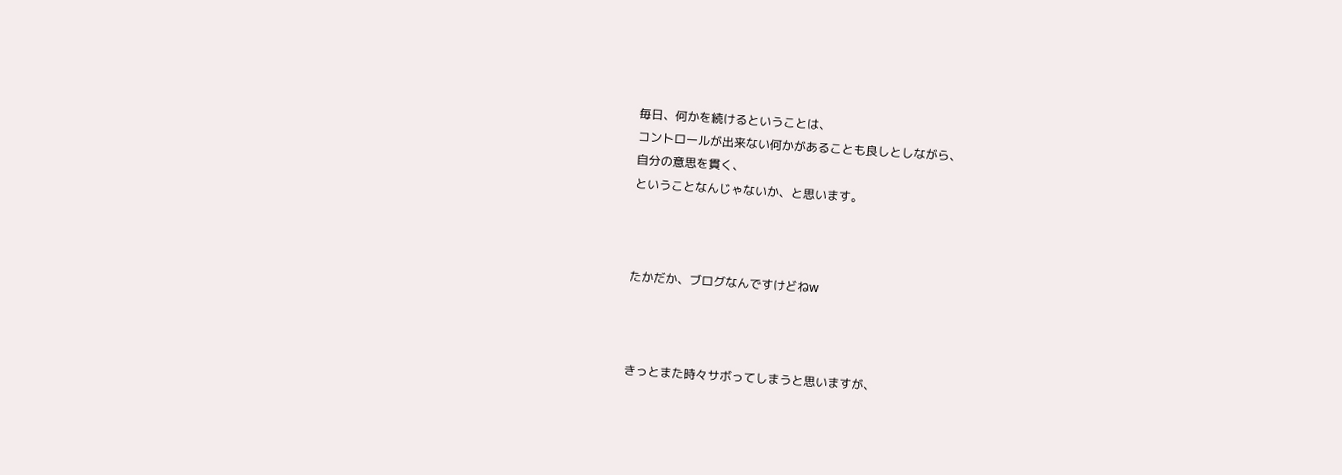毎日、何かを続けるということは、
コントロールが出来ない何かがあることも良しとしながら、
自分の意思を貫く、
ということなんじゃないか、と思います。



たかだか、ブログなんですけどねw



きっとまた時々サボってしまうと思いますが、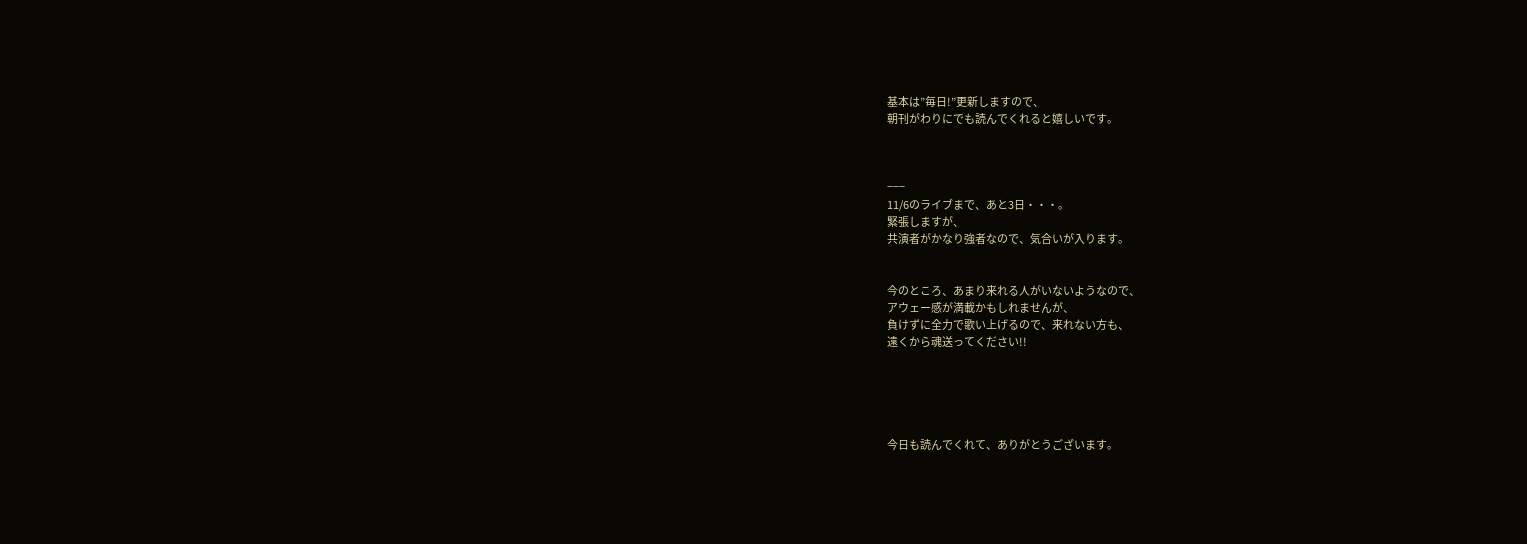基本は”毎日!”更新しますので、
朝刊がわりにでも読んでくれると嬉しいです。



−−−
11/6のライブまで、あと3日・・・。
緊張しますが、
共演者がかなり強者なので、気合いが入ります。


今のところ、あまり来れる人がいないようなので、
アウェー感が満載かもしれませんが、
負けずに全力で歌い上げるので、来れない方も、
遠くから魂送ってください!!





今日も読んでくれて、ありがとうございます。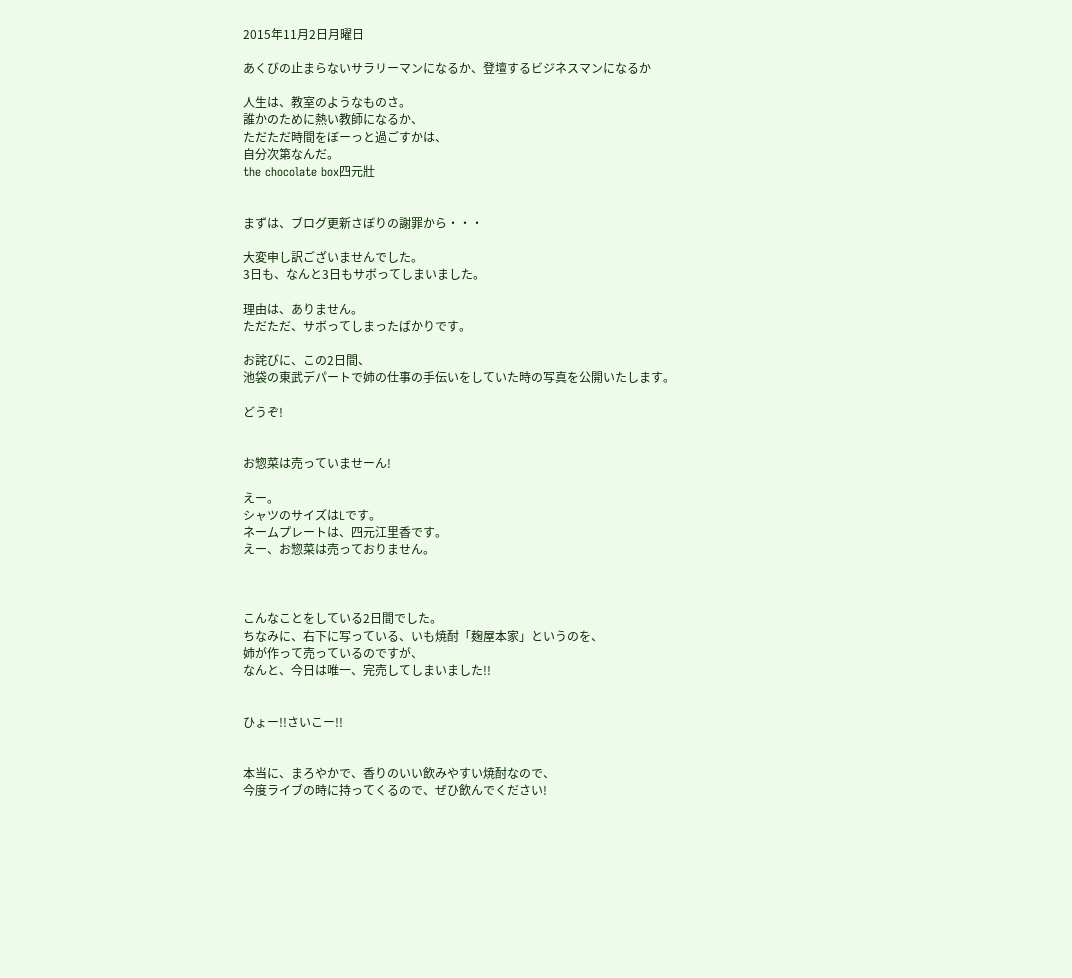2015年11月2日月曜日

あくびの止まらないサラリーマンになるか、登壇するビジネスマンになるか

人生は、教室のようなものさ。
誰かのために熱い教師になるか、
ただただ時間をぼーっと過ごすかは、
自分次第なんだ。
the chocolate box四元壯


まずは、ブログ更新さぼりの謝罪から・・・

大変申し訳ございませんでした。
3日も、なんと3日もサボってしまいました。

理由は、ありません。
ただただ、サボってしまったばかりです。

お詫びに、この2日間、
池袋の東武デパートで姉の仕事の手伝いをしていた時の写真を公開いたします。

どうぞ!


お惣菜は売っていませーん!

えー。
シャツのサイズはLです。
ネームプレートは、四元江里香です。
えー、お惣菜は売っておりません。



こんなことをしている2日間でした。
ちなみに、右下に写っている、いも焼酎「麹屋本家」というのを、
姉が作って売っているのですが、
なんと、今日は唯一、完売してしまいました!!


ひょー!!さいこー!!


本当に、まろやかで、香りのいい飲みやすい焼酎なので、
今度ライブの時に持ってくるので、ぜひ飲んでください!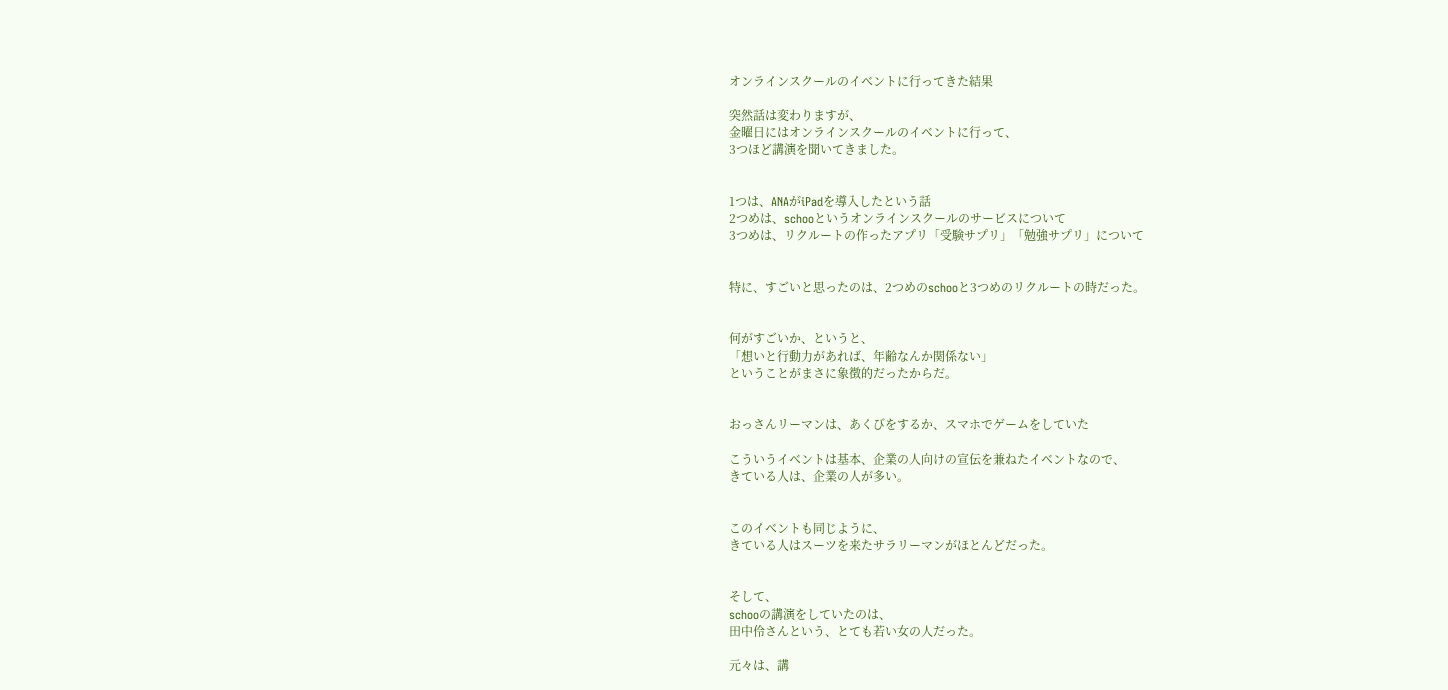オンラインスクールのイベントに行ってきた結果

突然話は変わりますが、
金曜日にはオンラインスクールのイベントに行って、
3つほど講演を聞いてきました。


1つは、ANAがiPadを導入したという話
2つめは、schooというオンラインスクールのサービスについて
3つめは、リクルートの作ったアプリ「受験サプリ」「勉強サプリ」について


特に、すごいと思ったのは、2つめのschooと3つめのリクルートの時だった。


何がすごいか、というと、
「想いと行動力があれば、年齢なんか関係ない」
ということがまさに象徴的だったからだ。


おっさんリーマンは、あくびをするか、スマホでゲームをしていた

こういうイベントは基本、企業の人向けの宣伝を兼ねたイベントなので、
きている人は、企業の人が多い。


このイベントも同じように、
きている人はスーツを来たサラリーマンがほとんどだった。


そして、
schooの講演をしていたのは、
田中伶さんという、とても若い女の人だった。

元々は、講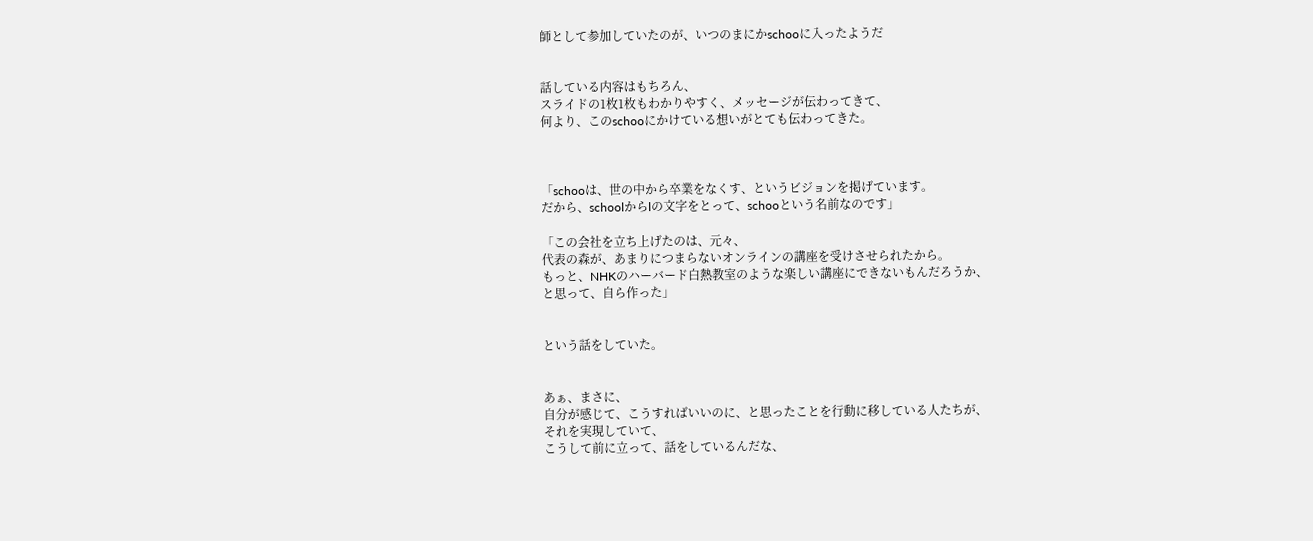師として参加していたのが、いつのまにかschooに入ったようだ


話している内容はもちろん、
スライドの1枚1枚もわかりやすく、メッセージが伝わってきて、
何より、このschooにかけている想いがとても伝わってきた。



「schooは、世の中から卒業をなくす、というビジョンを掲げています。
だから、schoolからlの文字をとって、schooという名前なのです」

「この会社を立ち上げたのは、元々、
代表の森が、あまりにつまらないオンラインの講座を受けさせられたから。
もっと、NHKのハーバード白熱教室のような楽しい講座にできないもんだろうか、
と思って、自ら作った」


という話をしていた。


あぁ、まさに、
自分が感じて、こうすればいいのに、と思ったことを行動に移している人たちが、
それを実現していて、
こうして前に立って、話をしているんだな、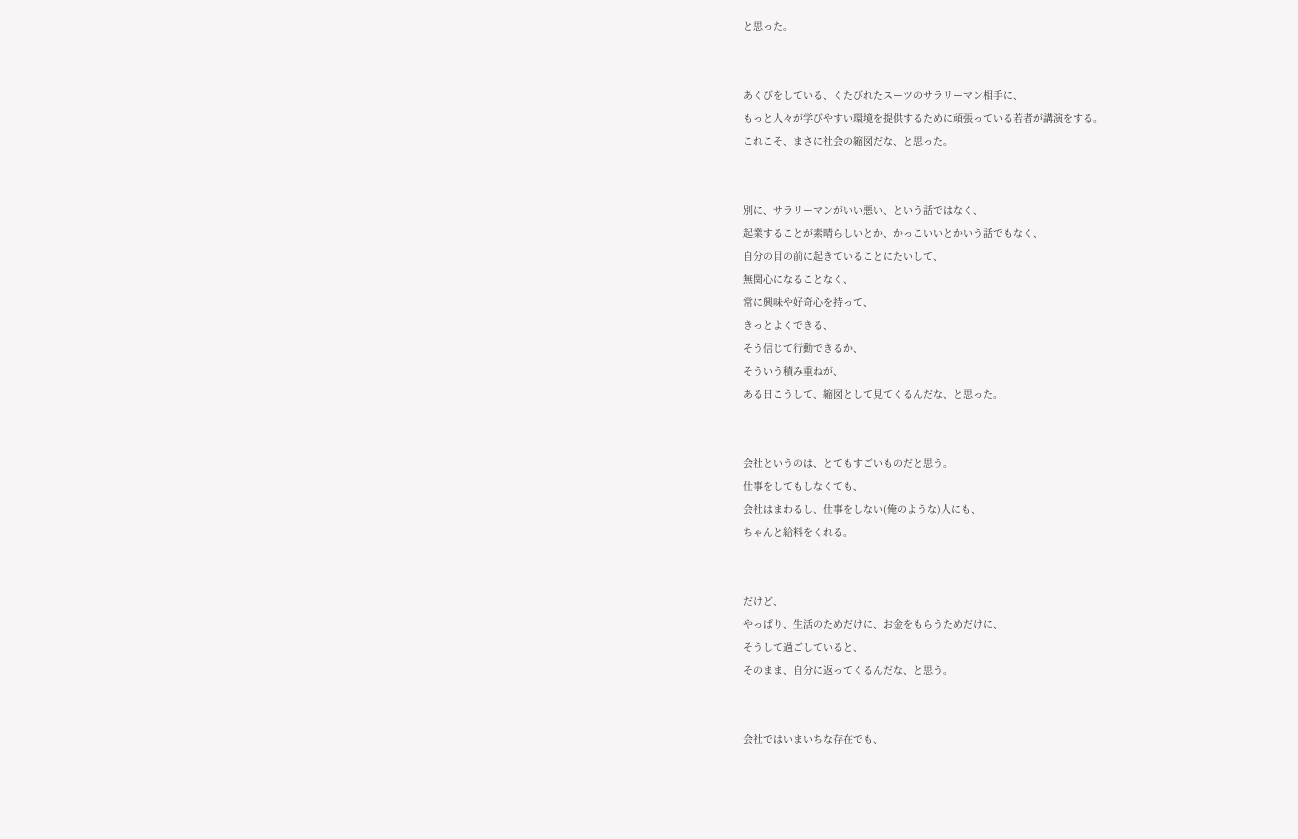と思った。


あくびをしている、くたびれたスーツのサラリーマン相手に、
もっと人々が学びやすい環境を提供するために頑張っている若者が講演をする。
これこそ、まさに社会の縮図だな、と思った。


別に、サラリーマンがいい悪い、という話ではなく、
起業することが素晴らしいとか、かっこいいとかいう話でもなく、
自分の目の前に起きていることにたいして、
無関心になることなく、
常に興味や好奇心を持って、
きっとよくできる、
そう信じて行動できるか、
そういう積み重ねが、
ある日こうして、縮図として見てくるんだな、と思った。


会社というのは、とてもすごいものだと思う。
仕事をしてもしなくても、
会社はまわるし、仕事をしない(俺のような)人にも、
ちゃんと給料をくれる。


だけど、
やっぱり、生活のためだけに、お金をもらうためだけに、
そうして過ごしていると、
そのまま、自分に返ってくるんだな、と思う。


会社ではいまいちな存在でも、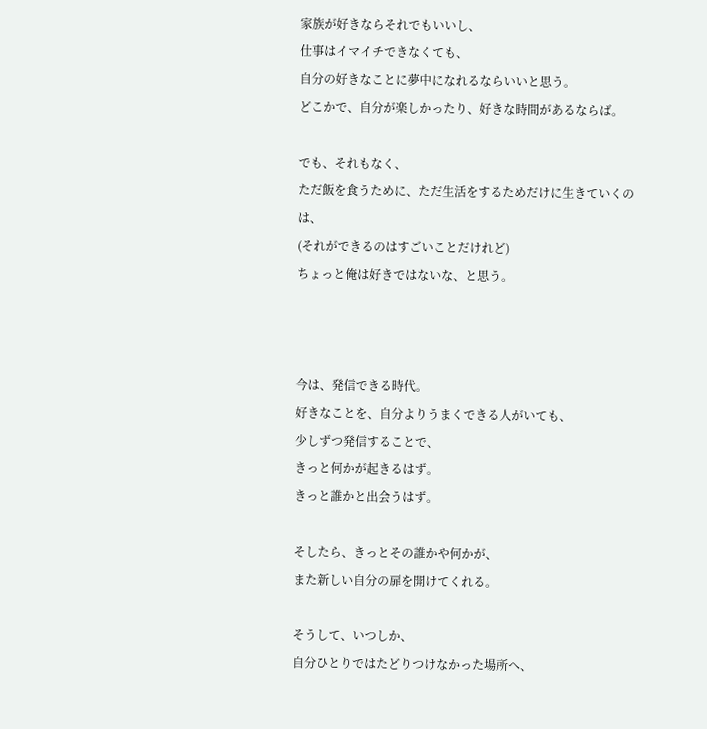家族が好きならそれでもいいし、
仕事はイマイチできなくても、
自分の好きなことに夢中になれるならいいと思う。
どこかで、自分が楽しかったり、好きな時間があるならば。

でも、それもなく、
ただ飯を食うために、ただ生活をするためだけに生きていくのは、
(それができるのはすごいことだけれど)
ちょっと俺は好きではないな、と思う。



今は、発信できる時代。
好きなことを、自分よりうまくできる人がいても、
少しずつ発信することで、
きっと何かが起きるはず。
きっと誰かと出会うはず。

そしたら、きっとその誰かや何かが、
また新しい自分の扉を開けてくれる。

そうして、いつしか、
自分ひとりではたどりつけなかった場所へ、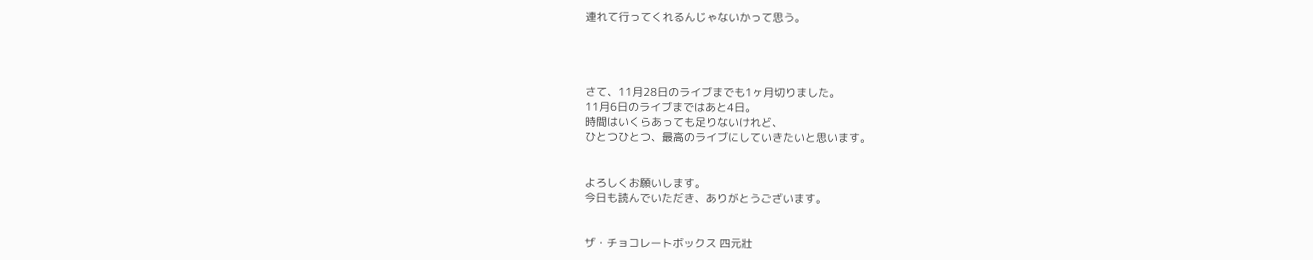連れて行ってくれるんじゃないかって思う。




さて、11月28日のライブまでも1ヶ月切りました。
11月6日のライブまではあと4日。
時間はいくらあっても足りないけれど、
ひとつひとつ、最高のライブにしていきたいと思います。


よろしくお願いします。
今日も読んでいただき、ありがとうございます。


ザ・チョコレートボックス 四元壯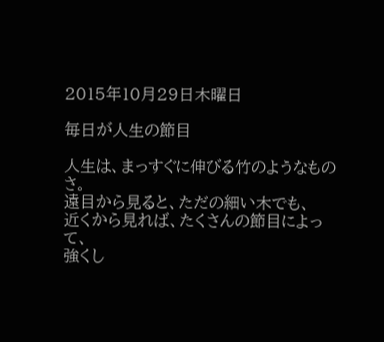2015年10月29日木曜日

毎日が人生の節目

人生は、まっすぐに伸びる竹のようなものさ。
遠目から見ると、ただの細い木でも、
近くから見れば、たくさんの節目によって、
強くし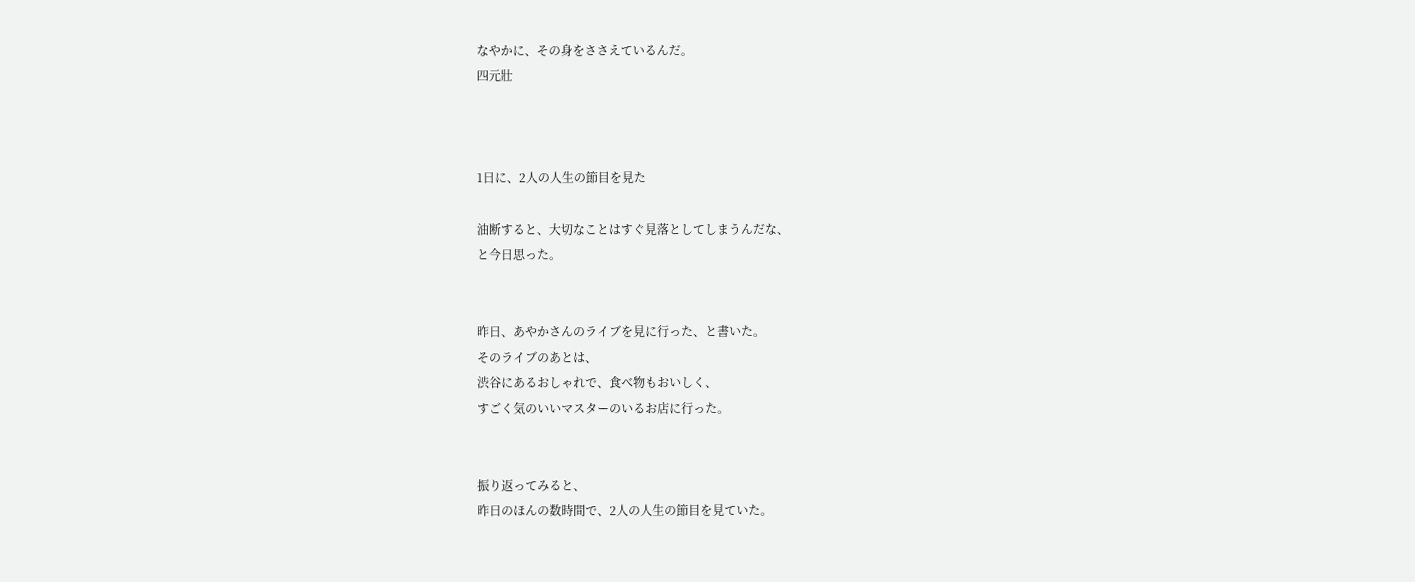なやかに、その身をささえているんだ。
四元壯



1日に、2人の人生の節目を見た

油断すると、大切なことはすぐ見落としてしまうんだな、
と今日思った。


昨日、あやかさんのライブを見に行った、と書いた。
そのライブのあとは、
渋谷にあるおしゃれで、食べ物もおいしく、
すごく気のいいマスターのいるお店に行った。


振り返ってみると、
昨日のほんの数時間で、2人の人生の節目を見ていた。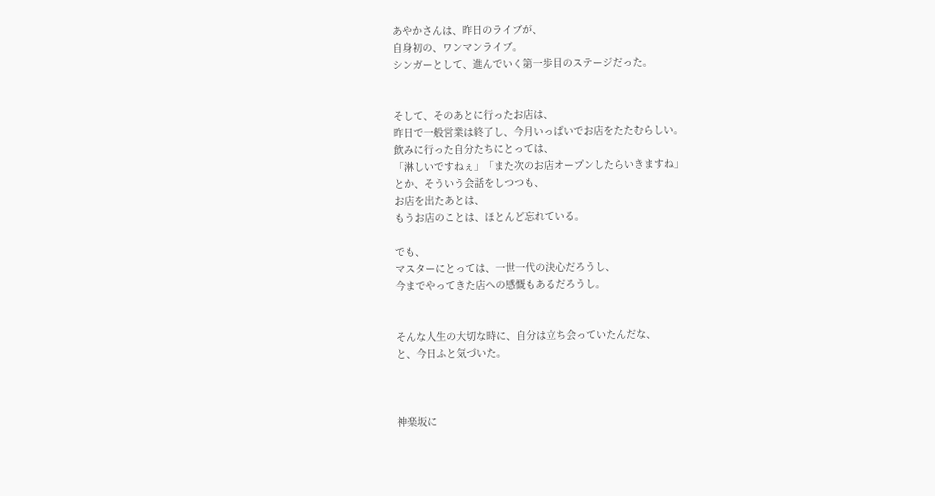あやかさんは、昨日のライブが、
自身初の、ワンマンライブ。
シンガーとして、進んでいく第一歩目のステージだった。


そして、そのあとに行ったお店は、
昨日で一般営業は終了し、今月いっぱいでお店をたたむらしい。
飲みに行った自分たちにとっては、
「淋しいですねぇ」「また次のお店オープンしたらいきますね」
とか、そういう会話をしつつも、
お店を出たあとは、
もうお店のことは、ほとんど忘れている。

でも、
マスターにとっては、一世一代の決心だろうし、
今までやってきた店への感慨もあるだろうし。


そんな人生の大切な時に、自分は立ち会っていたんだな、
と、今日ふと気づいた。



神楽坂に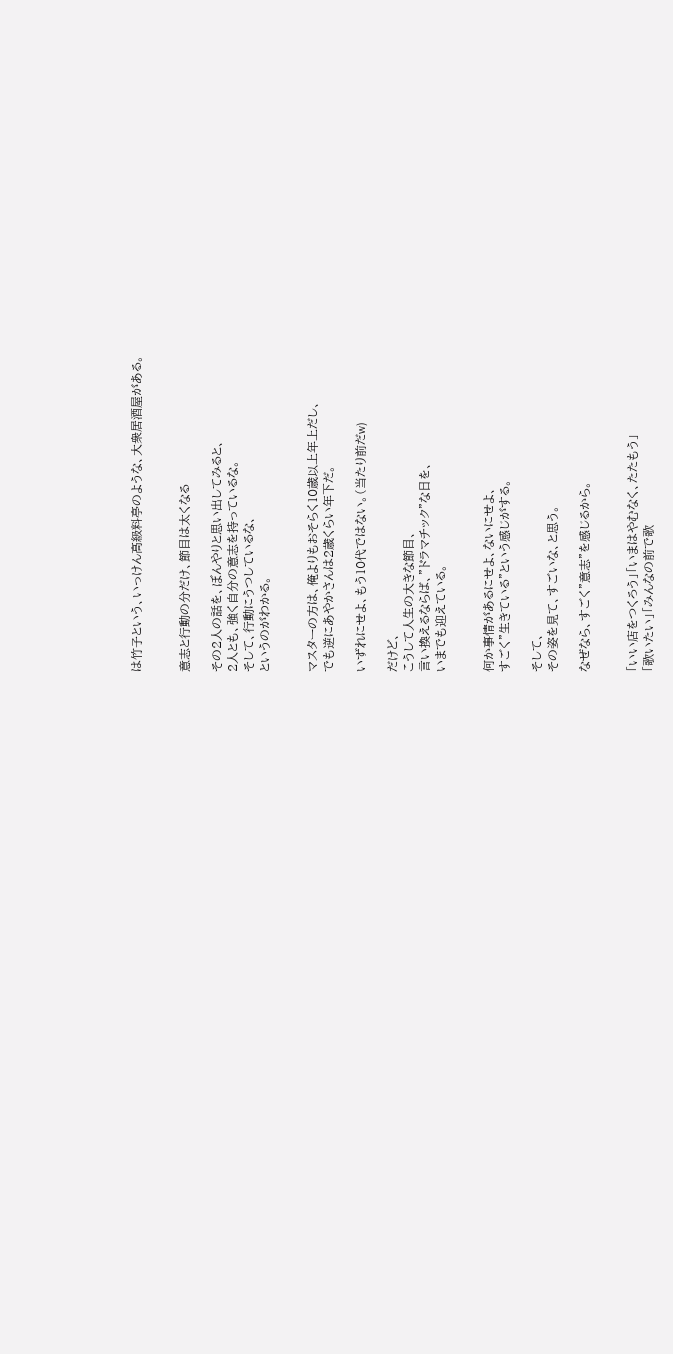は竹子という、いっけん高級料亭のような、大衆居酒屋がある。


意志と行動の分だけ、節目は太くなる

その2人の話を、ぼんやりと思い出してみると、
2人とも、強く自分の意志を持っているな。
そして、行動にうつしているな、
というのがわかる。


マスターの方は、俺よりもおそらく10歳以上年上だし、
でも逆にあやかさんは2歳くらい年下だ。

いずれにせよ、もう10代ではない。(当たり前だw)

だけど、
こうして人生の大きな節目、
言い換えるならば、”ドラマチック”な日を、
いまでも迎えている。


何か事情があるにせよ、ないにせよ、
すごく”生きている”という感じがする。

そして、
その姿を見て、すごいな、と思う。

なぜなら、すごく”意志”を感じるから。


「いい店をつくろう」「いまはやむなく、たたもう」
「歌いたい」「みんなの前で歌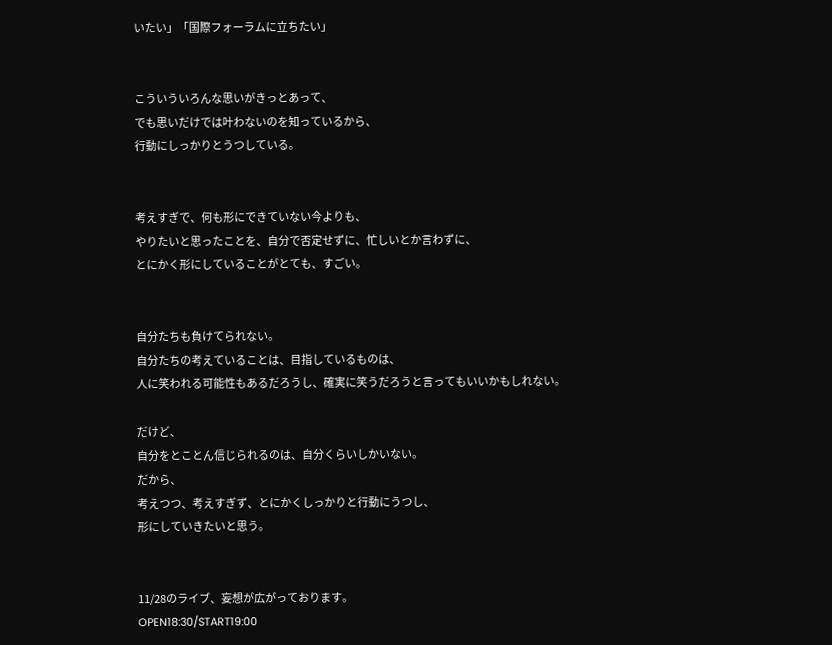いたい」「国際フォーラムに立ちたい」


こういういろんな思いがきっとあって、
でも思いだけでは叶わないのを知っているから、
行動にしっかりとうつしている。


考えすぎで、何も形にできていない今よりも、
やりたいと思ったことを、自分で否定せずに、忙しいとか言わずに、
とにかく形にしていることがとても、すごい。


自分たちも負けてられない。
自分たちの考えていることは、目指しているものは、
人に笑われる可能性もあるだろうし、確実に笑うだろうと言ってもいいかもしれない。

だけど、
自分をとことん信じられるのは、自分くらいしかいない。
だから、
考えつつ、考えすぎず、とにかくしっかりと行動にうつし、
形にしていきたいと思う。


11/28のライブ、妄想が広がっております。
OPEN18:30/START19:00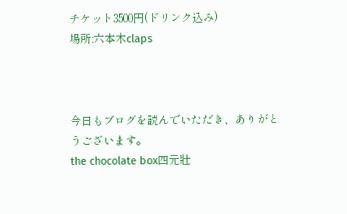チケット3500円(ドリンク込み)
場所:六本木claps



今日もブログを読んでいただき、ありがとうございます。
the chocolate box四元壯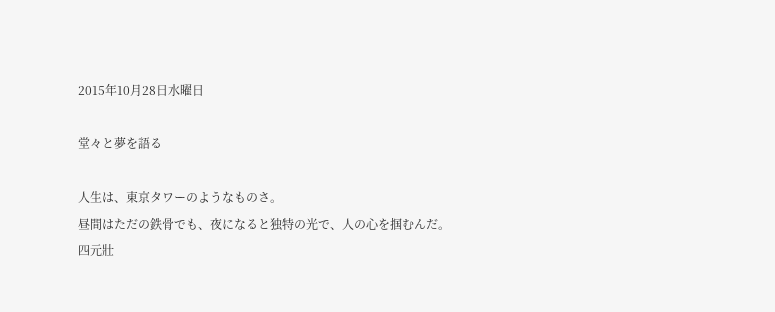2015年10月28日水曜日

堂々と夢を語る

人生は、東京タワーのようなものさ。
昼間はただの鉄骨でも、夜になると独特の光で、人の心を掴むんだ。
四元壯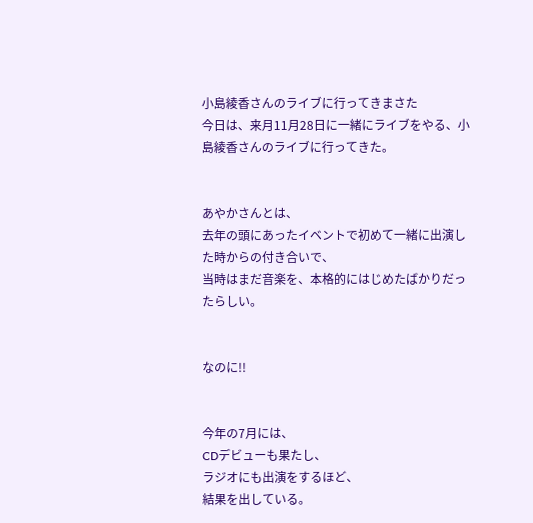小島綾香さんのライブに行ってきまさた
今日は、来月11月28日に一緒にライブをやる、小島綾香さんのライブに行ってきた。


あやかさんとは、
去年の頭にあったイベントで初めて一緒に出演した時からの付き合いで、
当時はまだ音楽を、本格的にはじめたばかりだったらしい。


なのに!!


今年の7月には、
CDデビューも果たし、
ラジオにも出演をするほど、
結果を出している。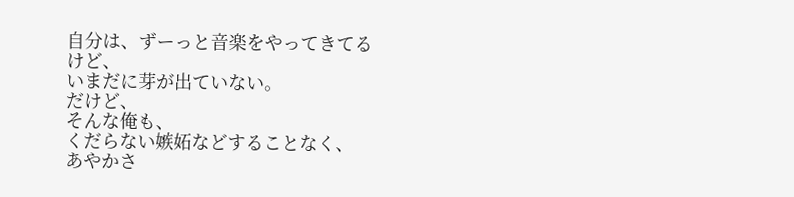自分は、ずーっと音楽をやってきてるけど、
いまだに芽が出ていない。
だけど、
そんな俺も、
くだらない嫉妬などすることなく、
あやかさ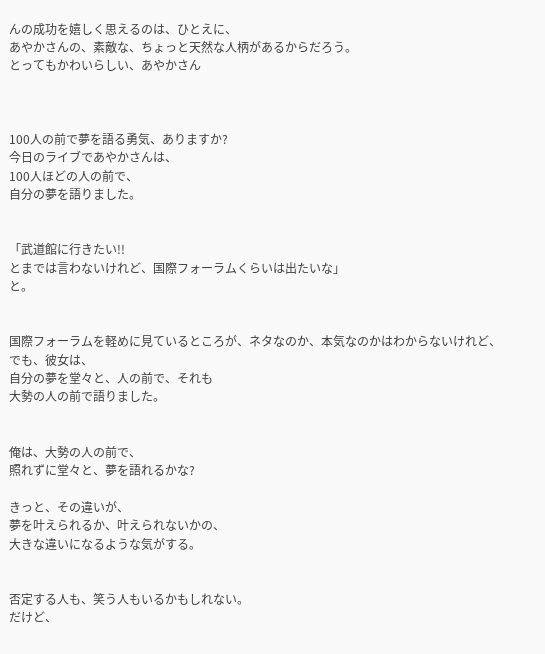んの成功を嬉しく思えるのは、ひとえに、
あやかさんの、素敵な、ちょっと天然な人柄があるからだろう。
とってもかわいらしい、あやかさん



100人の前で夢を語る勇気、ありますか?
今日のライブであやかさんは、
100人ほどの人の前で、
自分の夢を語りました。


「武道館に行きたい!!
とまでは言わないけれど、国際フォーラムくらいは出たいな」
と。


国際フォーラムを軽めに見ているところが、ネタなのか、本気なのかはわからないけれど、
でも、彼女は、
自分の夢を堂々と、人の前で、それも
大勢の人の前で語りました。


俺は、大勢の人の前で、
照れずに堂々と、夢を語れるかな?

きっと、その違いが、
夢を叶えられるか、叶えられないかの、
大きな違いになるような気がする。


否定する人も、笑う人もいるかもしれない。
だけど、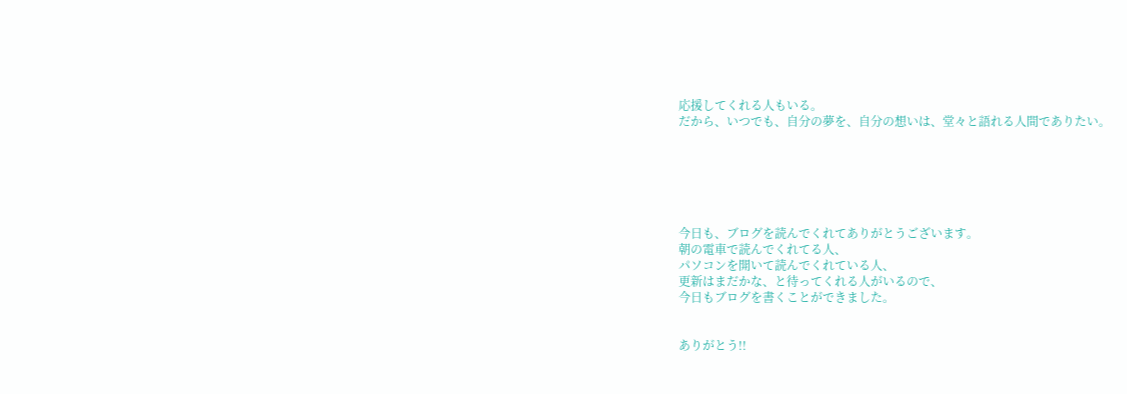応援してくれる人もいる。
だから、いつでも、自分の夢を、自分の想いは、堂々と語れる人間でありたい。






今日も、ブログを読んでくれてありがとうございます。
朝の電車で読んでくれてる人、
パソコンを開いて読んでくれている人、
更新はまだかな、と待ってくれる人がいるので、
今日もブログを書くことができました。


ありがとう!!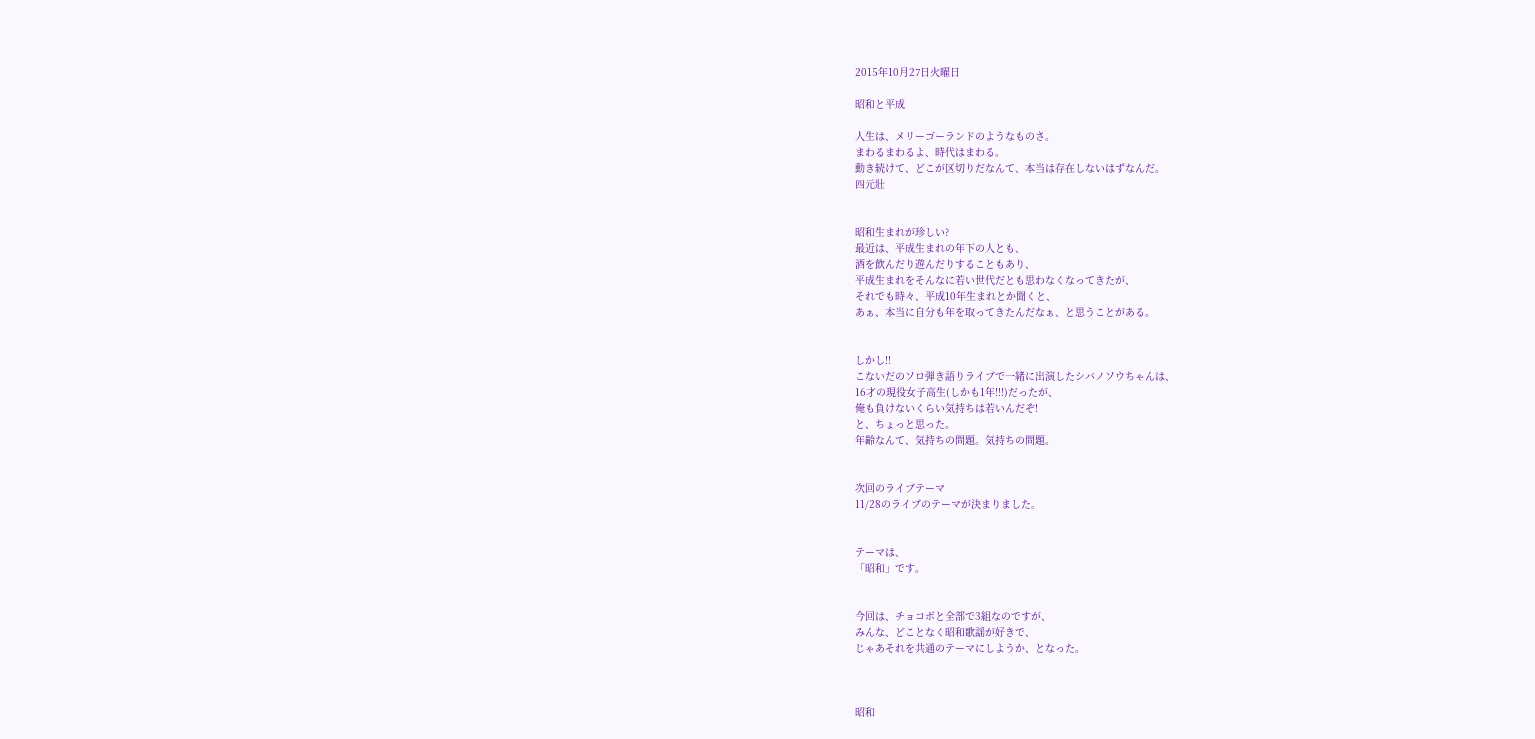2015年10月27日火曜日

昭和と平成

人生は、メリーゴーランドのようなものさ。
まわるまわるよ、時代はまわる。
動き続けて、どこが区切りだなんて、本当は存在しないはずなんだ。
四元壯


昭和生まれが珍しい?
最近は、平成生まれの年下の人とも、
酒を飲んだり遊んだりすることもあり、
平成生まれをそんなに若い世代だとも思わなくなってきたが、
それでも時々、平成10年生まれとか聞くと、
あぁ、本当に自分も年を取ってきたんだなぁ、と思うことがある。


しかし!!
こないだのソロ弾き語りライブで一緒に出演したシバノソウちゃんは、
16才の現役女子高生(しかも1年!!!)だったが、
俺も負けないくらい気持ちは若いんだぞ!
と、ちょっと思った。
年齢なんて、気持ちの問題。気持ちの問題。


次回のライブテーマ
11/28のライブのテーマが決まりました。


テーマは、
「昭和」です。


今回は、チョコボと全部で3組なのですが、
みんな、どことなく昭和歌謡が好きで、
じゃあそれを共通のテーマにしようか、となった。



昭和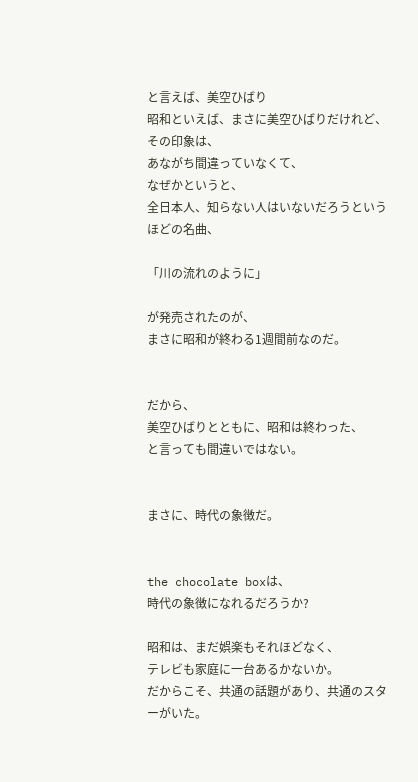と言えば、美空ひばり
昭和といえば、まさに美空ひばりだけれど、その印象は、
あながち間違っていなくて、
なぜかというと、
全日本人、知らない人はいないだろうというほどの名曲、

「川の流れのように」

が発売されたのが、
まさに昭和が終わる1週間前なのだ。


だから、
美空ひばりとともに、昭和は終わった、
と言っても間違いではない。


まさに、時代の象徴だ。


the chocolate boxは、
時代の象徴になれるだろうか?

昭和は、まだ娯楽もそれほどなく、
テレビも家庭に一台あるかないか。
だからこそ、共通の話題があり、共通のスターがいた。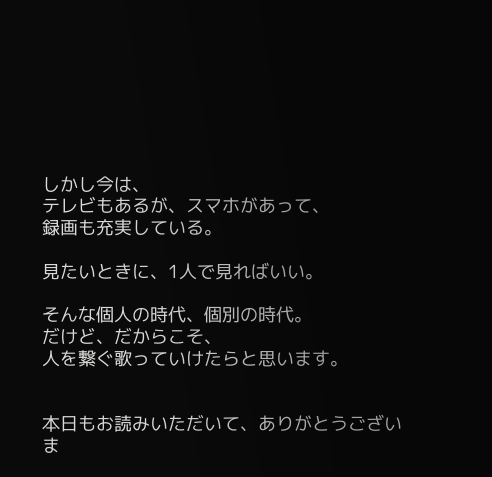しかし今は、
テレビもあるが、スマホがあって、
録画も充実している。

見たいときに、1人で見ればいい。

そんな個人の時代、個別の時代。
だけど、だからこそ、
人を繋ぐ歌っていけたらと思います。


本日もお読みいただいて、ありがとうございま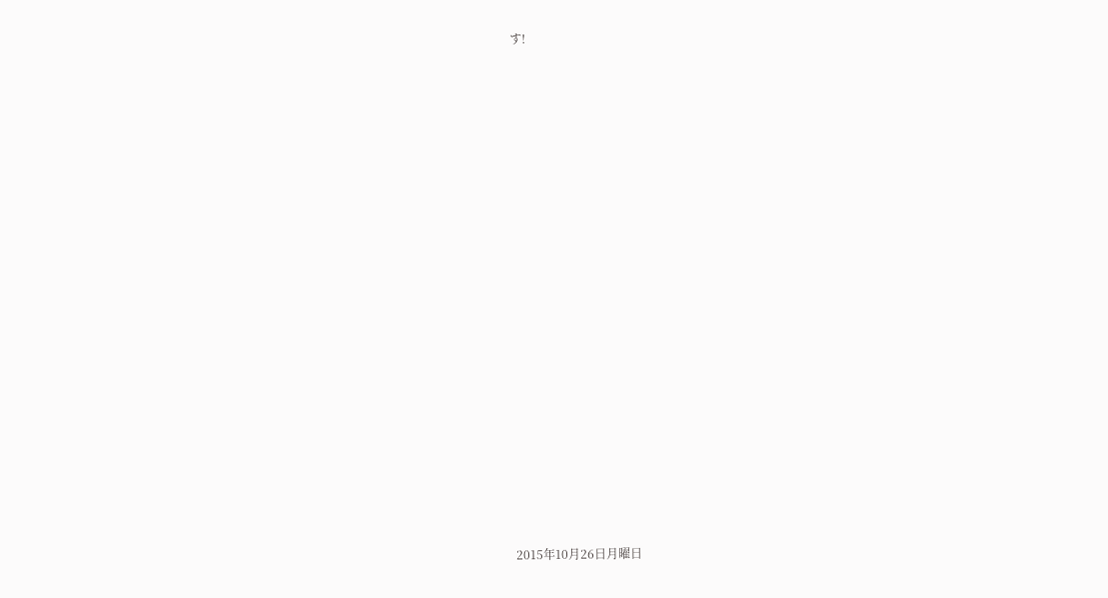す!



















2015年10月26日月曜日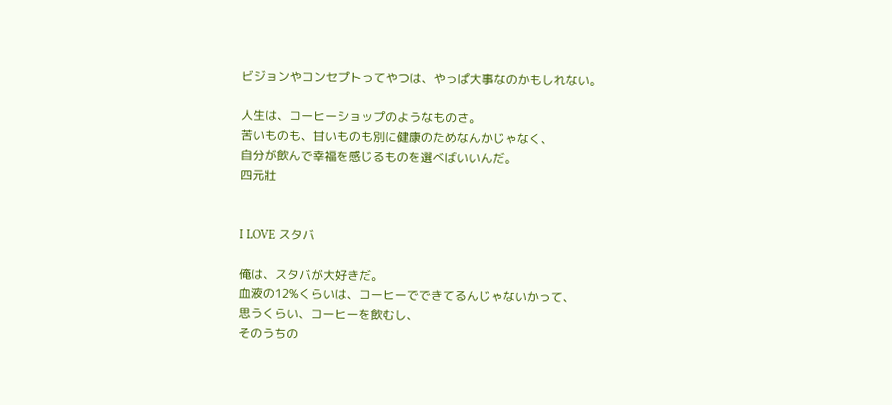ビジョンやコンセプトってやつは、やっぱ大事なのかもしれない。

人生は、コーヒーショップのようなものさ。
苦いものも、甘いものも別に健康のためなんかじゃなく、
自分が飲んで幸福を感じるものを選べばいいんだ。
四元壯


I LOVE スタバ

俺は、スタバが大好きだ。
血液の12%くらいは、コーヒーでできてるんじゃないかって、
思うくらい、コーヒーを飲むし、
そのうちの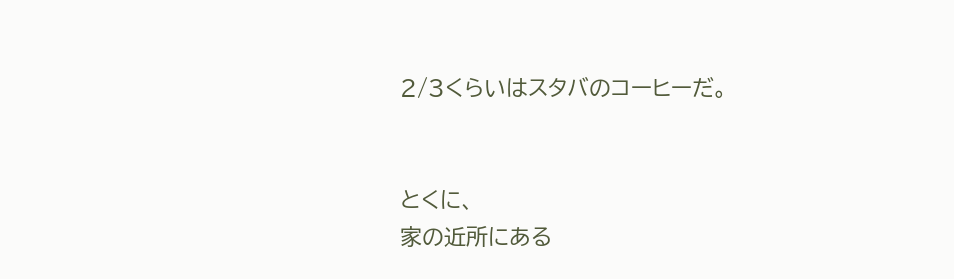2/3くらいはスタバのコーヒーだ。


とくに、
家の近所にある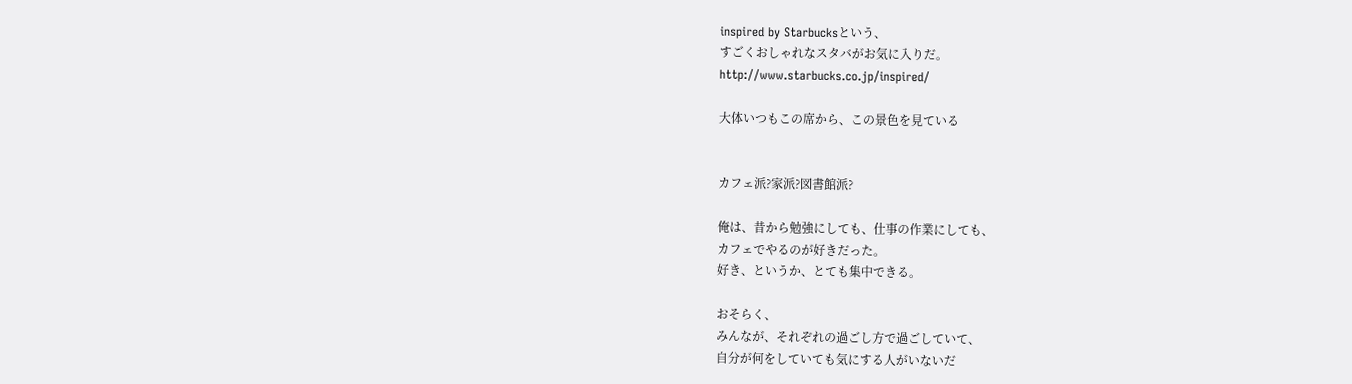inspired by Starbucksという、
すごくおしゃれなスタバがお気に入りだ。
http://www.starbucks.co.jp/inspired/

大体いつもこの席から、この景色を見ている


カフェ派?家派?図書館派?

俺は、昔から勉強にしても、仕事の作業にしても、
カフェでやるのが好きだった。
好き、というか、とても集中できる。

おそらく、
みんなが、それぞれの過ごし方で過ごしていて、
自分が何をしていても気にする人がいないだ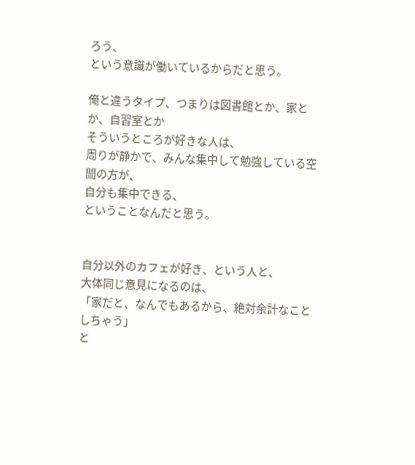ろう、
という意識が働いているからだと思う。

俺と違うタイプ、つまりは図書館とか、家とか、自習室とか
そういうところが好きな人は、
周りが静かで、みんな集中して勉強している空間の方が、
自分も集中できる、
ということなんだと思う。


自分以外のカフェが好き、という人と、
大体同じ意見になるのは、
「家だと、なんでもあるから、絶対余計なことしちゃう」
と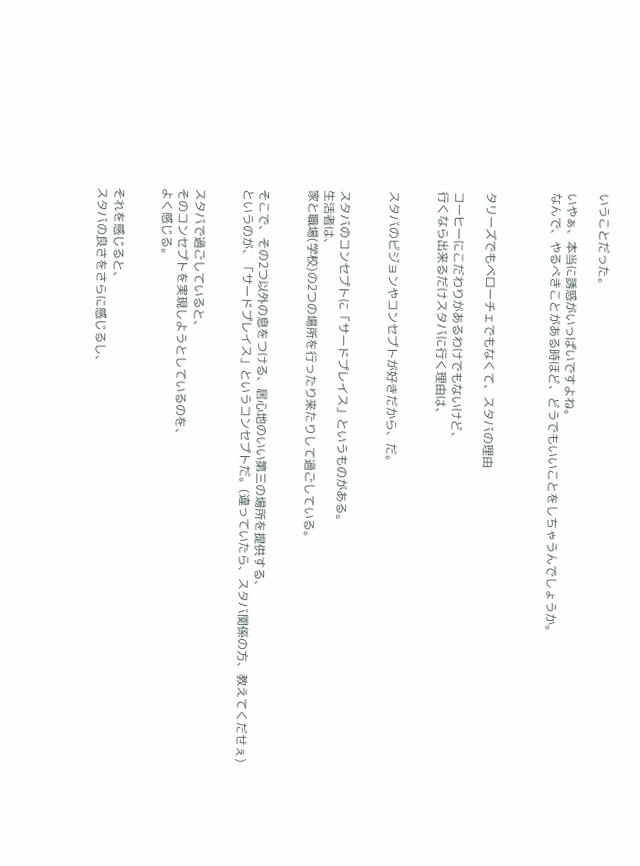いうことだった。

いやぁ、本当に誘惑がいっぱいですよね。
なんで、やるべきことがある時ほど、どうでもいいことをしちゃうんでしょうか。



タリーズでもベローチェでもなくて、スタバの理由

コーヒーにこだわりがあるわけでもないけど、
行くなら出来るだけスタバに行く理由は、


スタバのビジョンやコンセプトが好きだから、だ。


スタバのコンセプトに「サードプレイス」というものがある。
生活者は、
家と職場(学校)の2つの場所を行ったり来たりして過ごしている。


そこで、その2つ以外の息をつける、居心地のいい第三の場所を提供する、
というのが、「サードプレイス」というコンセプトだ。(違っていたら、スタバ関係の方、教えてくだせぇ)


スタバで過ごしていると、
そのコンセプトを実現しようとしているのを、
よく感じる。


それを感じると、
スタバの良さをさらに感じるし、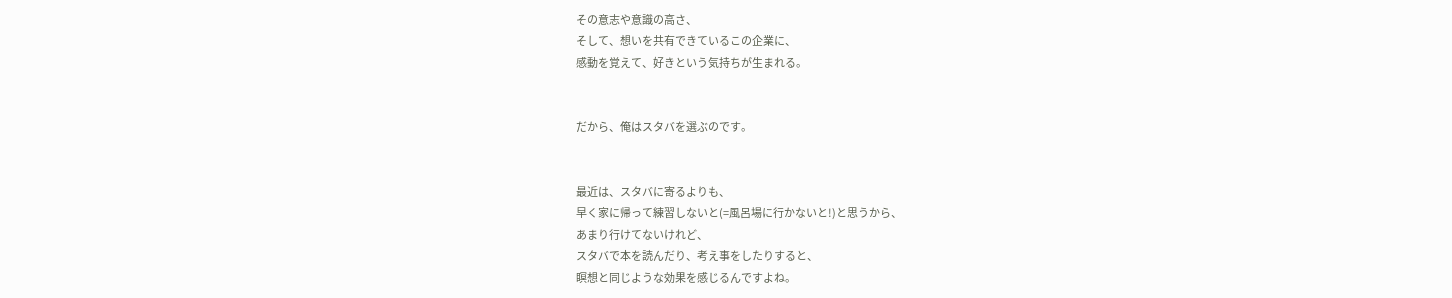その意志や意識の高さ、
そして、想いを共有できているこの企業に、
感動を覚えて、好きという気持ちが生まれる。


だから、俺はスタバを選ぶのです。


最近は、スタバに寄るよりも、
早く家に帰って練習しないと(=風呂場に行かないと!)と思うから、
あまり行けてないけれど、
スタバで本を読んだり、考え事をしたりすると、
瞑想と同じような効果を感じるんですよね。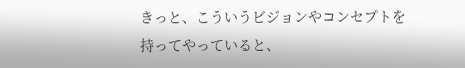きっと、こういうビジョンやコンセプトを持ってやっていると、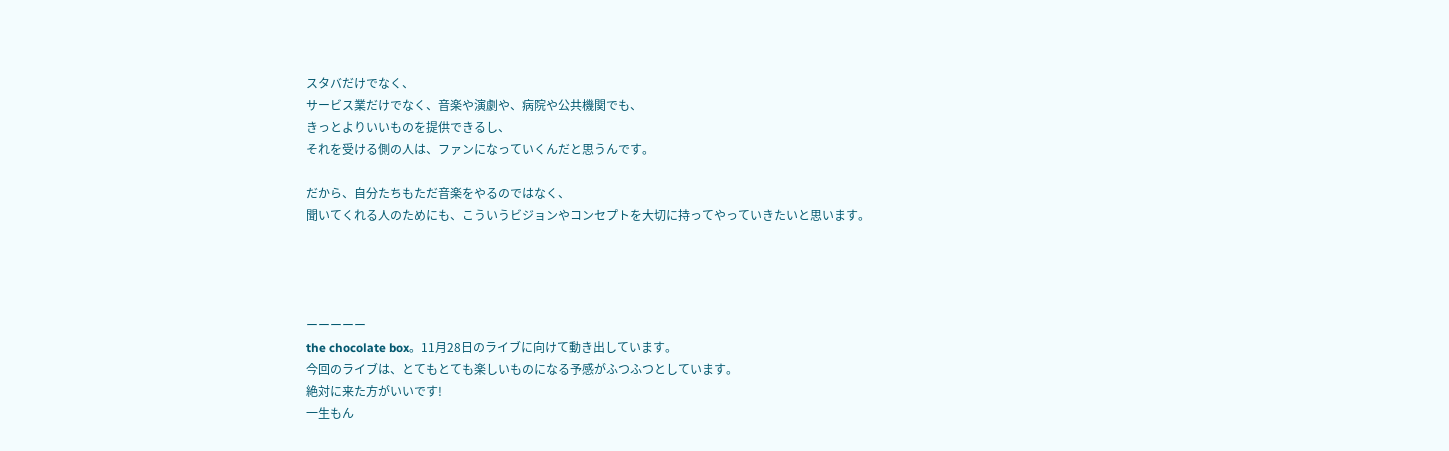スタバだけでなく、
サービス業だけでなく、音楽や演劇や、病院や公共機関でも、
きっとよりいいものを提供できるし、
それを受ける側の人は、ファンになっていくんだと思うんです。

だから、自分たちもただ音楽をやるのではなく、
聞いてくれる人のためにも、こういうビジョンやコンセプトを大切に持ってやっていきたいと思います。




ーーーーー
the chocolate box。11月28日のライブに向けて動き出しています。
今回のライブは、とてもとても楽しいものになる予感がふつふつとしています。
絶対に来た方がいいです!
一生もん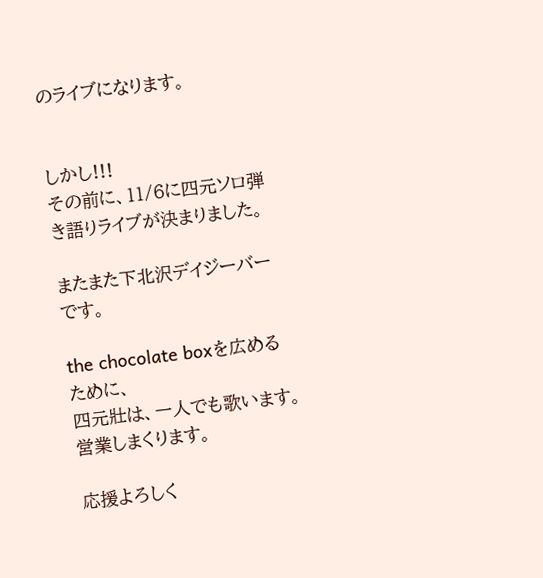のライブになります。


しかし!!!
その前に、11/6に四元ソロ弾き語りライブが決まりました。

またまた下北沢デイジーバーです。

the chocolate boxを広めるために、
四元壯は、一人でも歌います。
営業しまくります。

応援よろしく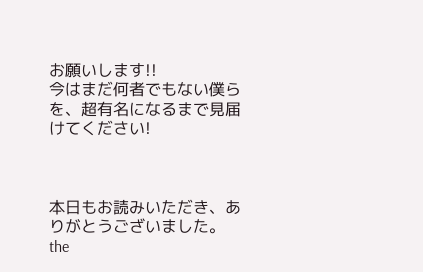お願いします!!
今はまだ何者でもない僕らを、超有名になるまで見届けてください!



本日もお読みいただき、ありがとうございました。
the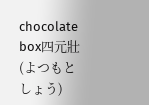chocolate box四元壯(よつもとしょう)